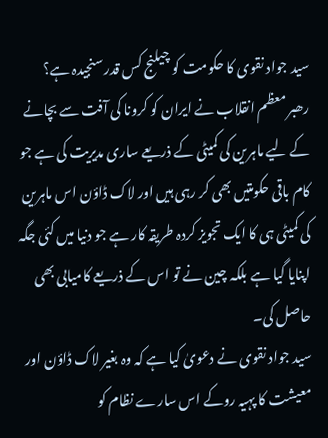سید جواد نقوی کا حکومت کو چیلنج کس قدر سنجیدہ ہے؟
رھبر معظم انقلاب نے ایران کو کرونا کی آفت سے بچانے کے لیے ماہرین کی کمیٹی کے ذریعے ساری مدیریت کی ہے جو کام باقی حکومتیں بھی کر رہی ہیں اور لاک ڈاؤن اس ماہرین کی کمیٹی ہی کا ایک تجویز کردہ طریقہ کار ہے جو دنیا میں کئی جگہ اپنایا گیا ہے بلکہ چین نے تو اس کے ذریعے کامیابی بھی حاصل کی۔
سید جواد نقوی نے دعویٰ کیا ہے کہ وہ بغیر لاک ڈاؤن اور معیشت کا پہیہ روکے اس سارے نظام کو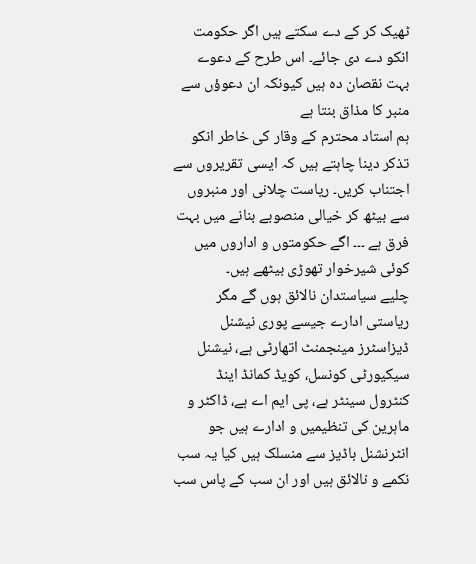ٹھیک کر کے دے سکتے ہیں اگر حکومت انکو دے دی جائے۔ اس طرح کے دعوے بہت نقصان دہ ہیں کیونکہ ان دعوؤں سے منبر کا مذاق بنتا ہے
ہم استاد محترم کے وقار کی خاطر انکو تذکر دینا چاہتے ہیں کہ ایسی تقریروں سے اجتناب کریں۔ ریاست چلانی اور منبروں سے بیٹھ کر خیالی منصوبے بنانے میں بہت فرق ہے ۔۔۔ اگے حکومتوں و اداروں میں کوئی شیرخوار تھوڑی بیٹھے ہیں۔
چلیے سیاستدان نالائق ہوں گے مگر ریاستی ادارے جیسے پوری نیشنل ڈیزاسٹرز مینجمنٹ اتھارٹی ہے، نیشنل سیکیورٹی کونسل، کویڈ کمانڈ اینڈ کنٹرول سینٹر ہے، پی ایم اے ہے، ڈاکٹر و ماہرین کی تنظیمیں و ادارے ہیں جو انٹرنشنل باڈیز سے منسلک ہیں کیا یہ سب نکمے و نالائق ہیں اور ان سب کے پاس سب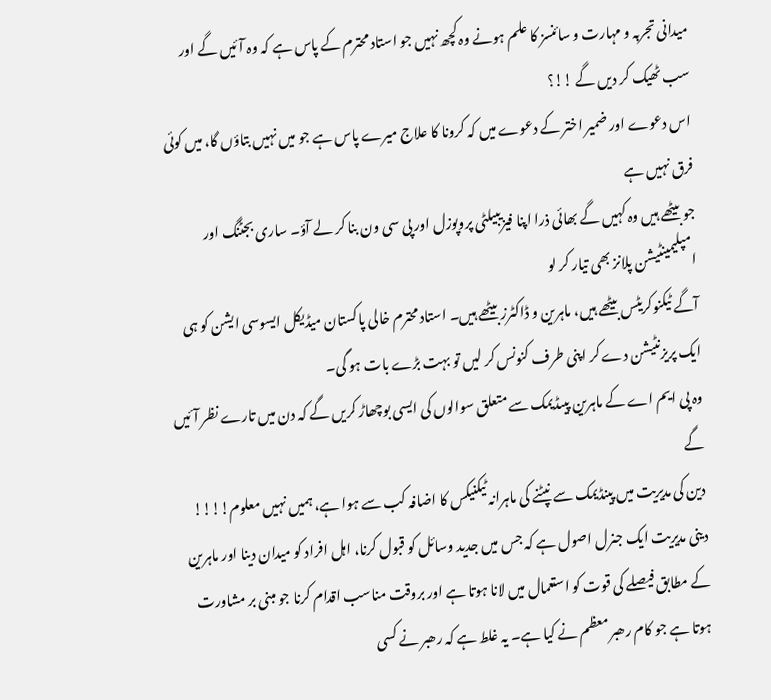میدانی تجربہ و مہارت و سائنسز کا علم ہونے وہ کچھ نہیں جو استاد محترم کے پاس ہے کہ وہ آئیں گے اور سب ٹھیک کر دیں گے !!؟
اس دعوے اور ضمیر اختر کے دعوے میں کہ کرونا کا علاج میرے پاس ہے جو میں نہیں بتاؤں گا، میں کوئی فرق نہیں ہے
جو بیٹھے ہیں وہ کہیں گے بھائی ذرا اپنا فیزیبیلٹی پروپوزل اور پی سی ون بنا کر لے آؤ۔ ساری بجٹنگ اور امپلیمینٹیشن پلانز بھی تیار کر لو
آگے ٹیکنوکریٹس بیٹھے ہیں، ماہرین و ڈاکٹرز بیٹھے ہیں۔ استاد محترم خالی پاکستان میڈیکل ایسوسی ایشن کو ہی ایک پریزنٹیشن دے کر اپنی طرف کنونس کر لیں تو بہت بڑے بات ہو گی۔
وہ پی ایم اے کے ماہرین پیںڈیمک سے متعلق سوالوں کی ایسی بوچھاڑ کریں گے کہ دن میں تارے نظر آئیں گے
دین کی مدیریت میں پینڈیمک سے نپٹنے کی ماہرانہ ٹیکنیکس کا اضافہ کب سے ہوا ہے، ہمیں نہیں معلوم!!!!
دینی مدیریت ایک جنرل اصول ہے کہ جس میں جدید وسائل کو قبول کرنا، اہل افراد کو میدان دینا اور ماہرین کے مطابق فیصلے کی قوت کو استعمال میں لانا ہوتا ہے اور بروقت مناسب اقدام کرنا جو مبنی بر مشاورت ہوتا ہے جو کام رھبر معظم نے کیا ہے۔ یہ غلط ہے کہ رھبر نے کسی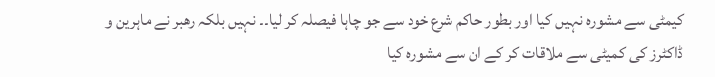کیمٹی سے مشورہ نہیں کیا اور بطور حاکم شرع خود سے جو چاہا فیصلہ کر لیا۔۔ نہیں بلکہ رھبر نے ماہرین و ڈاکٹرز کی کمیٹی سے ملاقات کر کے ان سے مشورہ کیا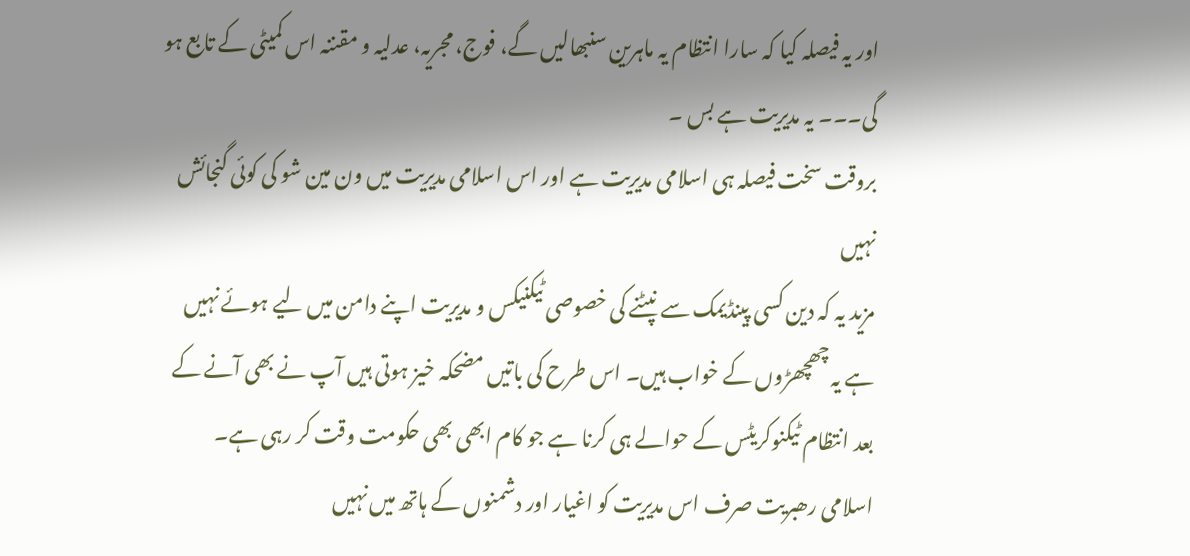اور یہ فیصلہ کیا کہ سارا انتظام یہ ماہرین سنبھالیں گے، فوج، مجریہ، عدلیہ و مقننہ اس کمیٹی کے تابع ہو گی۔۔۔ یہ مدیریت ہے بس ۔
بروقت سخت فیصلہ ہی اسلامی مدیریت ہے اور اس اسلامی مدیریت میں ون مین شو کی کوئی گنجائش نہیں
مزید یہ کہ دین کسی پینڈیمک سے نپٹنے کی خصوصی ٹیکنیکس و مدیریت اپنے دامن میں لیے ہوئے نہیں ہے یہ چھچھڑوں کے خواب ہیں۔ اس طرح کی باتیں مضحکہ خیز ہوتی ہیں آپ نے بھی آنے کے بعد انتظام ٹیکنوکریٹس کے حوالے ہی کرنا ہے جو کام ابھی بھی حکومت وقت کر رہی ہے۔
اسلامی رھبریت صرف اس مدیریت کو اغیار اور دشمنوں کے ہاتھ میں نہیں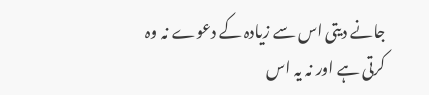جانے دیتی اس سے زیادہ کے دعوے نہ وہ کرتی ہے اور نہ یہ اس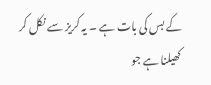کے بس کی بات ہے ۔ یہ کریز سے نکل کر کھیلنا ہے جو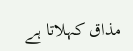مذاق کہلاتا ہے